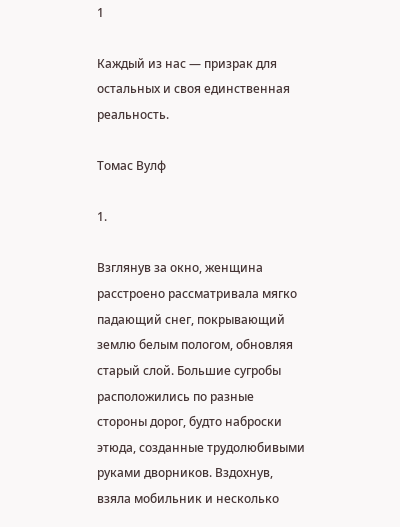1

Каждый из нас — призрак для остальных и своя единственная реальность.

Томас Вулф

1.

Взглянув за окно, женщина расстроено рассматривала мягко падающий снег, покрывающий землю белым пологом, обновляя старый слой. Большие сугробы расположились по разные стороны дорог, будто наброски этюда, созданные трудолюбивыми руками дворников. Вздохнув, взяла мобильник и несколько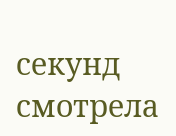секунд смотрела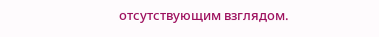отсутствующим взглядом.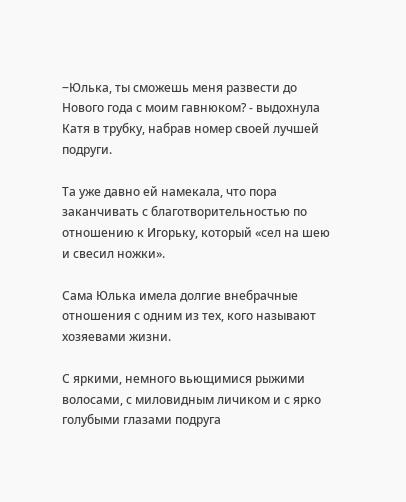‒Юлька, ты сможешь меня развести до Нового года с моим гавнюком? - выдохнула Катя в трубку, набрав номер своей лучшей подруги.

Та уже давно ей намекала, что пора заканчивать с благотворительностью по отношению к Игорьку, который «сел на шею и свесил ножки».

Сама Юлька имела долгие внебрачные отношения с одним из тех, кого называют хозяевами жизни.

С яркими, немного вьющимися рыжими волосами, с миловидным личиком и с ярко голубыми глазами подруга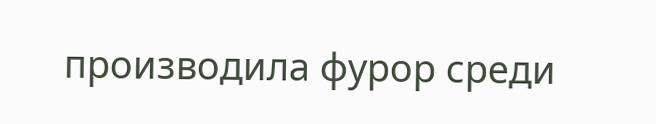производила фурор среди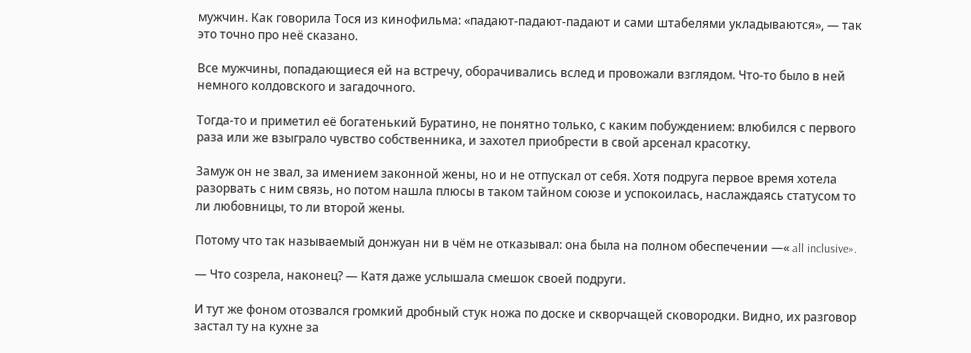мужчин. Как говорила Тося из кинофильма: «падают-падают-падают и сами штабелями укладываются», — так это точно про неё сказано.

Все мужчины, попадающиеся ей на встречу, оборачивались вслед и провожали взглядом. Что-то было в ней немного колдовского и загадочного.

Тогда-то и приметил её богатенький Буратино, не понятно только, с каким побуждением: влюбился с первого раза или же взыграло чувство собственника, и захотел приобрести в свой арсенал красотку.

Замуж он не звал, за имением законной жены, но и не отпускал от себя. Хотя подруга первое время хотела разорвать с ним связь, но потом нашла плюсы в таком тайном союзе и успокоилась, наслаждаясь статусом то ли любовницы, то ли второй жены.

Потому что так называемый донжуан ни в чём не отказывал: она была на полном обеспечении —« all inclusive».

— Что созрела, наконец? — Катя даже услышала смешок своей подруги.

И тут же фоном отозвался громкий дробный стук ножа по доске и скворчащей сковородки. Видно, их разговор застал ту на кухне за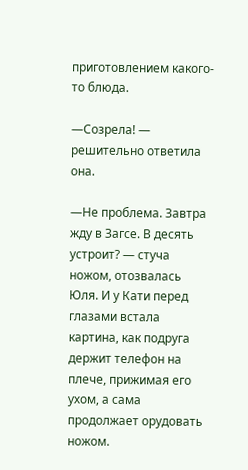приготовлением какого-то блюда.

—Созрела! — решительно ответила она.

—Не проблема. Завтра жду в Загсе. В десять устроит? — стуча ножом, отозвалась Юля. И у Кати перед глазами встала картина, как подруга держит телефон на плече, прижимая его ухом, а сама продолжает орудовать ножом.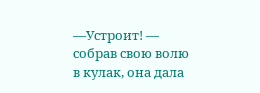—Устроит! — собрав свою волю в кулак, она дала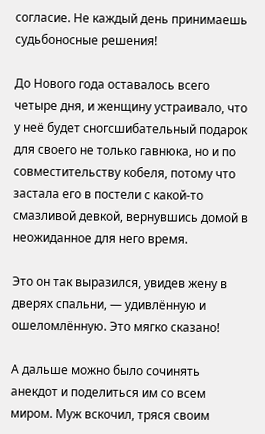согласие. Не каждый день принимаешь судьбоносные решения!

До Нового года оставалось всего четыре дня, и женщину устраивало, что у неё будет сногсшибательный подарок для своего не только гавнюка, но и по совместительству кобеля, потому что застала его в постели с какой-то смазливой девкой, вернувшись домой в неожиданное для него время.

Это он так выразился, увидев жену в дверях спальни, — удивлённую и ошеломлённую. Это мягко сказано!

А дальше можно было сочинять анекдот и поделиться им со всем миром. Муж вскочил, тряся своим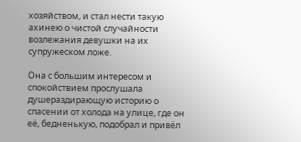хозяйством, и стал нести такую ахинею о чистой случайности возлежания девушки на их супружеском ложе.

Она с большим интересом и спокойствием прослушала душераздирающую историю о спасении от холода на улице, где он её, бедненькую, подобрал и привёл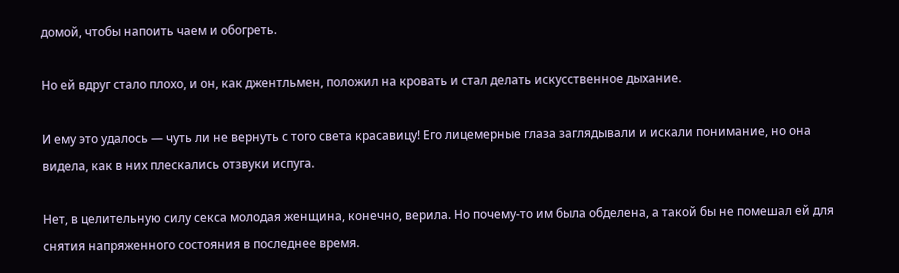домой, чтобы напоить чаем и обогреть.

Но ей вдруг стало плохо, и он, как джентльмен, положил на кровать и стал делать искусственное дыхание.

И ему это удалось — чуть ли не вернуть с того света красавицу! Его лицемерные глаза заглядывали и искали понимание, но она видела, как в них плескались отзвуки испуга.

Нет, в целительную силу секса молодая женщина, конечно, верила. Но почему-то им была обделена, а такой бы не помешал ей для снятия напряженного состояния в последнее время.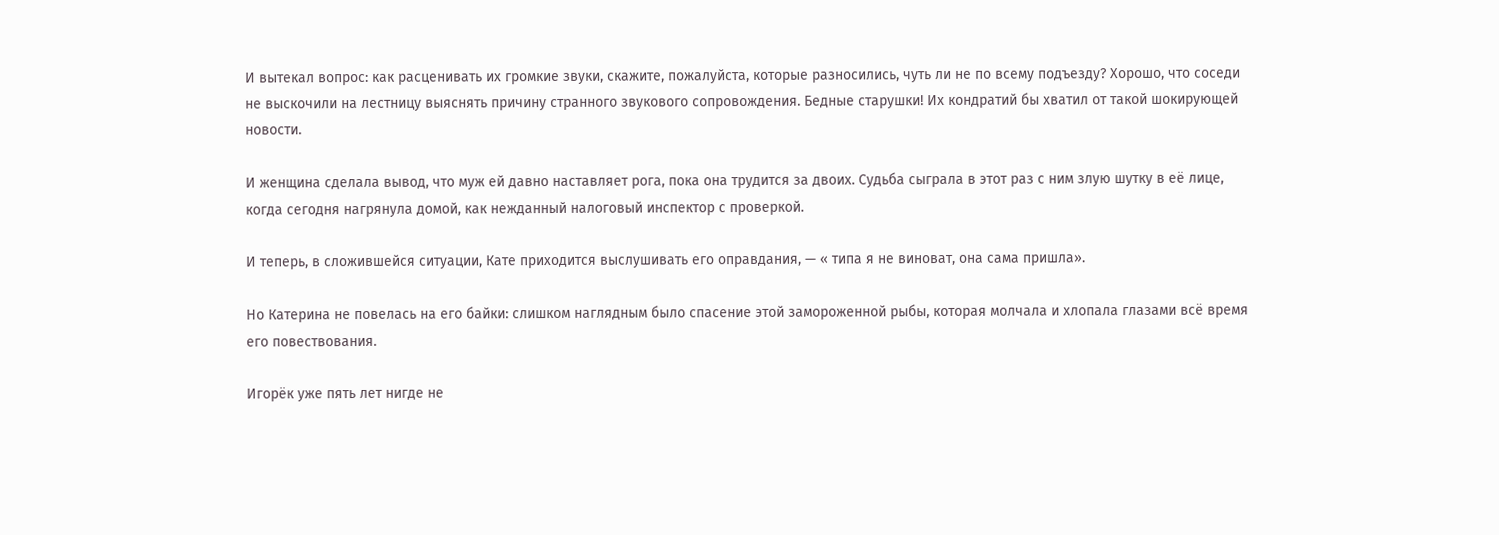И вытекал вопрос: как расценивать их громкие звуки, скажите, пожалуйста, которые разносились, чуть ли не по всему подъезду? Хорошо, что соседи не выскочили на лестницу выяснять причину странного звукового сопровождения. Бедные старушки! Их кондратий бы хватил от такой шокирующей новости.

И женщина сделала вывод, что муж ей давно наставляет рога, пока она трудится за двоих. Судьба сыграла в этот раз с ним злую шутку в её лице, когда сегодня нагрянула домой, как нежданный налоговый инспектор с проверкой.

И теперь, в сложившейся ситуации, Кате приходится выслушивать его оправдания, — « типа я не виноват, она сама пришла».

Но Катерина не повелась на его байки: слишком наглядным было спасение этой замороженной рыбы, которая молчала и хлопала глазами всё время его повествования.

Игорёк уже пять лет нигде не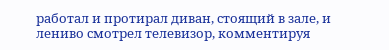работал и протирал диван, стоящий в зале, и лениво смотрел телевизор, комментируя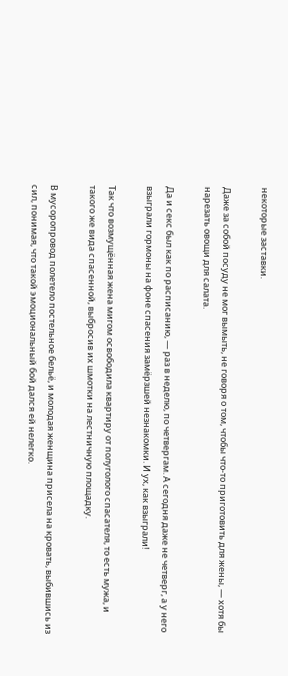некоторые заставки.

Даже за собой посуду не мог вымыть, не говоря о том, чтобы что-то приготовить для жены, — хотя бы нарезать овощи для салата.

Да и секс был как по расписанию, — раз в неделю, по четвергам. А сегодня даже не четверг, а у него взыграли гормоны на фоне спасения замёрзшей незнакомки. И ух, как взыграли!

Так что возмущённая жена мигом освободила квартиру от полуголого спасателя, то есть мужа, и такого же вида спасенной, выбросив их шмотки на лестничную площадку.

В мусоропровод полетело постельное бельё, и молодая женщина присела на кровать, выбившись из сил, понимая, что такой эмоциональный бой дался ей нелегко.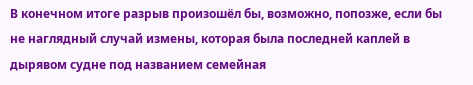В конечном итоге разрыв произошёл бы, возможно, попозже, если бы не наглядный случай измены, которая была последней каплей в дырявом судне под названием семейная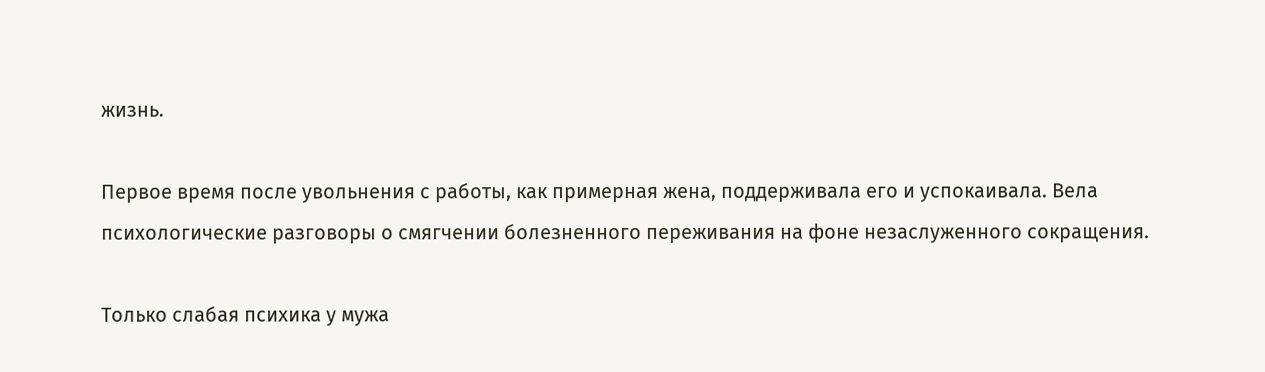жизнь.

Первое время после увольнения с работы, как примерная жена, поддерживала его и успокаивала. Вела психологические разговоры о смягчении болезненного переживания на фоне незаслуженного сокращения.

Только слабая психика у мужа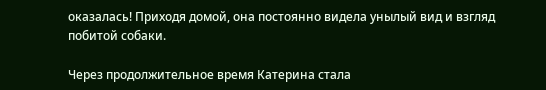оказалась! Приходя домой, она постоянно видела унылый вид и взгляд побитой собаки.

Через продолжительное время Катерина стала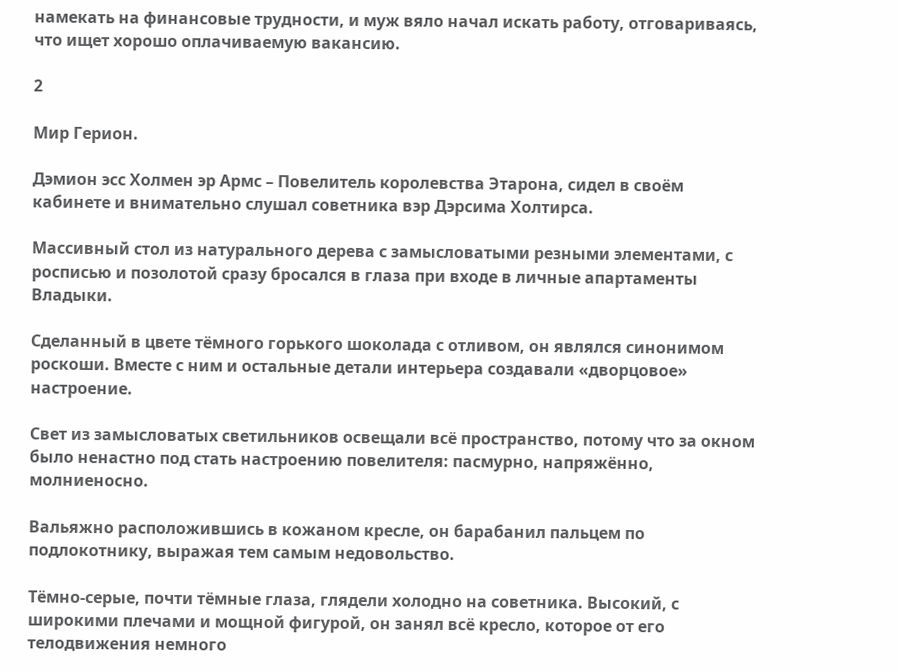намекать на финансовые трудности, и муж вяло начал искать работу, отговариваясь, что ищет хорошо оплачиваемую вакансию.

2

Мир Герион.

Дэмион эсс Холмен эр Армс – Повелитель королевства Этарона, сидел в своём кабинете и внимательно слушал советника вэр Дэрсима Холтирса.

Массивный стол из натурального дерева с замысловатыми резными элементами, с росписью и позолотой сразу бросался в глаза при входе в личные апартаменты Владыки.

Сделанный в цвете тёмного горького шоколада с отливом, он являлся синонимом роскоши. Вместе с ним и остальные детали интерьера создавали «дворцовое» настроение.

Свет из замысловатых светильников освещали всё пространство, потому что за окном было ненастно под стать настроению повелителя: пасмурно, напряжённо, молниеносно.

Вальяжно расположившись в кожаном кресле, он барабанил пальцем по подлокотнику, выражая тем самым недовольство.

Тёмно-серые, почти тёмные глаза, глядели холодно на советника. Высокий, с широкими плечами и мощной фигурой, он занял всё кресло, которое от его телодвижения немного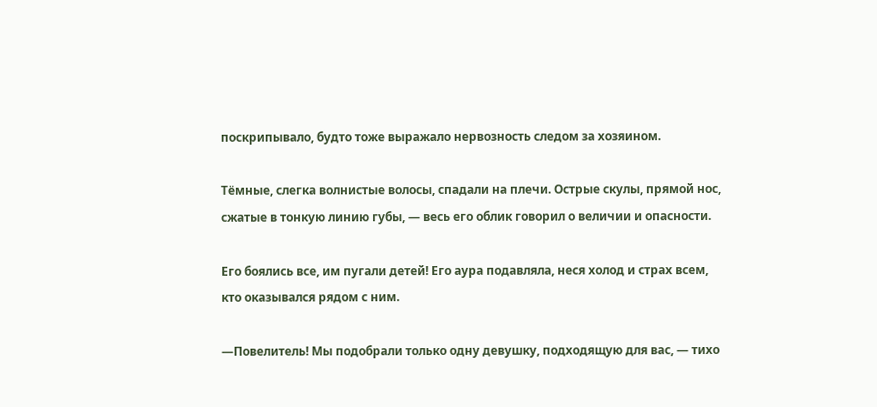поскрипывало, будто тоже выражало нервозность следом за хозяином.

Тёмные, слегка волнистые волосы, спадали на плечи. Острые скулы, прямой нос, сжатые в тонкую линию губы, — весь его облик говорил о величии и опасности.

Его боялись все, им пугали детей! Его аура подавляла, неся холод и страх всем, кто оказывался рядом с ним.

—Повелитель! Мы подобрали только одну девушку, подходящую для вас, — тихо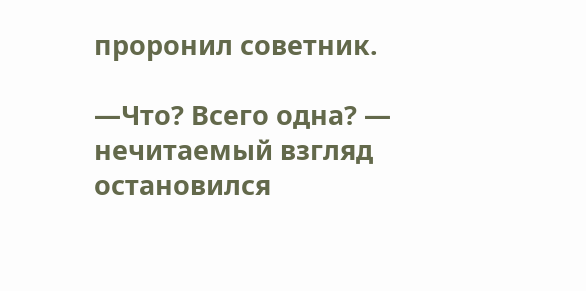проронил советник.

—Что? Всего одна? — нечитаемый взгляд остановился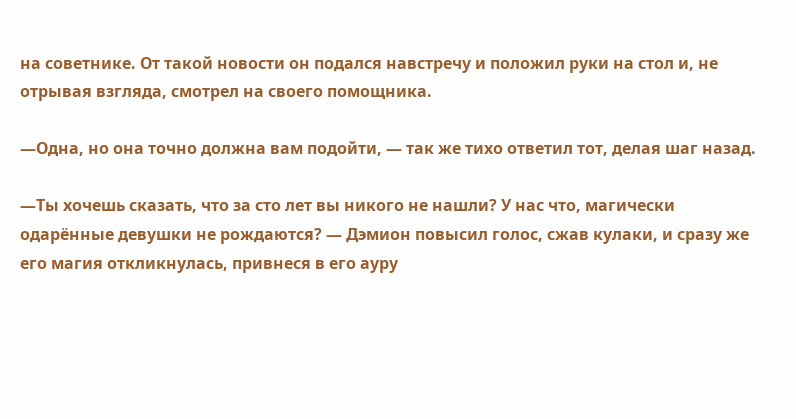на советнике. От такой новости он подался навстречу и положил руки на стол и, не отрывая взгляда, смотрел на своего помощника.

—Одна, но она точно должна вам подойти, — так же тихо ответил тот, делая шаг назад.

—Ты хочешь сказать, что за сто лет вы никого не нашли? У нас что, магически одарённые девушки не рождаются? — Дэмион повысил голос, сжав кулаки, и сразу же его магия откликнулась, привнеся в его ауру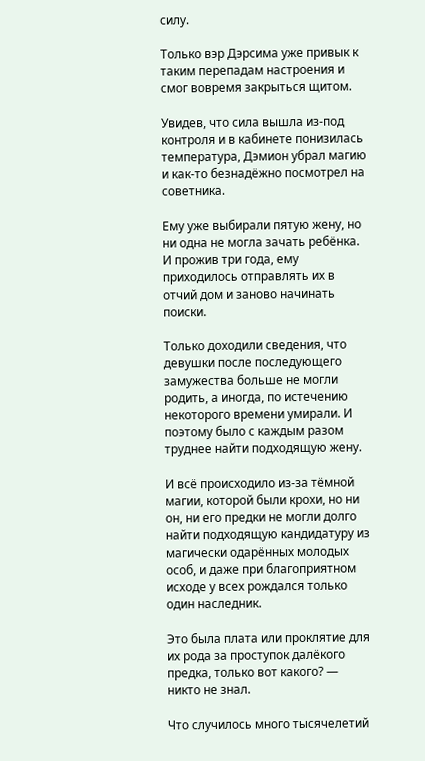силу.

Только вэр Дэрсима уже привык к таким перепадам настроения и смог вовремя закрыться щитом.

Увидев, что сила вышла из-под контроля и в кабинете понизилась температура, Дэмион убрал магию и как-то безнадёжно посмотрел на советника.

Ему уже выбирали пятую жену, но ни одна не могла зачать ребёнка. И прожив три года, ему приходилось отправлять их в отчий дом и заново начинать поиски.

Только доходили сведения, что девушки после последующего замужества больше не могли родить, а иногда, по истечению некоторого времени умирали. И поэтому было с каждым разом труднее найти подходящую жену.

И всё происходило из-за тёмной магии, которой были крохи, но ни он, ни его предки не могли долго найти подходящую кандидатуру из магически одарённых молодых особ, и даже при благоприятном исходе у всех рождался только один наследник.

Это была плата или проклятие для их рода за проступок далёкого предка, только вот какого? — никто не знал.

Что случилось много тысячелетий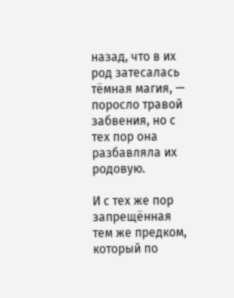назад, что в их род затесалась тёмная магия, — поросло травой забвения, но с тех пор она разбавляла их родовую.

И с тех же пор запрещённая тем же предком, который по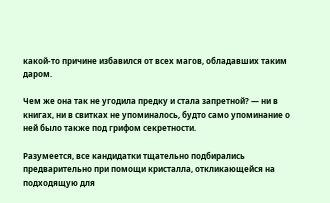какой-то причине избавился от всех магов, обладавших таким даром.

Чем же она так не угодила предку и стала запретной? — ни в книгах, ни в свитках не упоминалось, будто само упоминание о ней было также под грифом секретности.

Разумеется, все кандидатки тщательно подбирались предварительно при помощи кристалла, откликающейся на подходящую для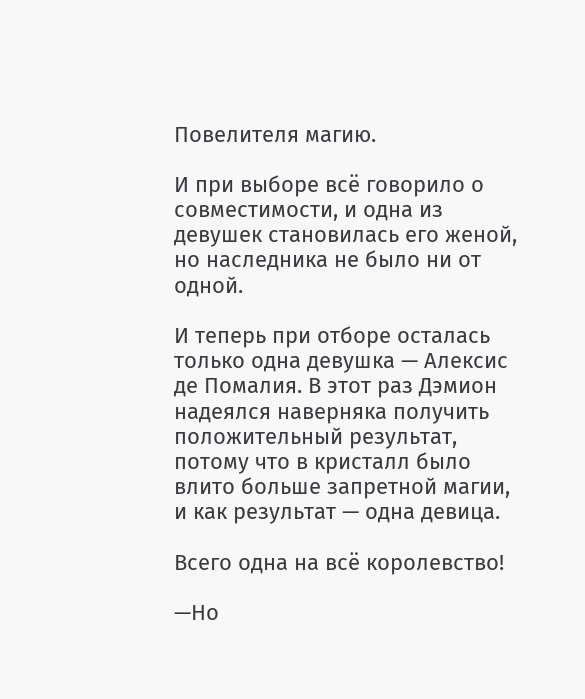Повелителя магию.

И при выборе всё говорило о совместимости, и одна из девушек становилась его женой, но наследника не было ни от одной.

И теперь при отборе осталась только одна девушка — Алексис де Помалия. В этот раз Дэмион надеялся наверняка получить положительный результат, потому что в кристалл было влито больше запретной магии, и как результат — одна девица.

Всего одна на всё королевство!

—Но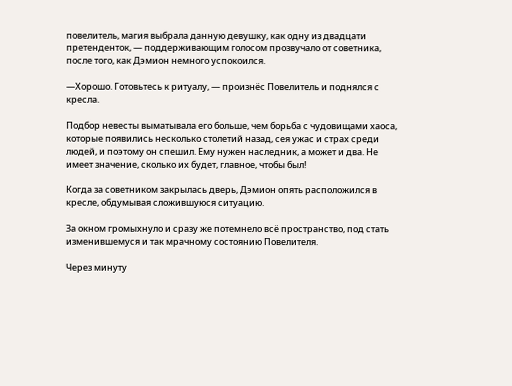повелитель, магия выбрала данную девушку, как одну из двадцати претенденток, — поддерживающим голосом прозвучало от советника, после того, как Дэмион немного успокоился.

—Хорошо. Готовьтесь к ритуалу, — произнёс Повелитель и поднялся с кресла.

Подбор невесты выматывала его больше, чем борьба с чудовищами хаоса, которые появились несколько столетий назад, сея ужас и страх среди людей, и поэтому он спешил. Ему нужен наследник, а может и два. Не имеет значение, сколько их будет, главное, чтобы был!

Когда за советником закрылась дверь, Дэмион опять расположился в кресле, обдумывая сложившуюся ситуацию.

За окном громыхнуло и сразу же потемнело всё пространство, под стать изменившемуся и так мрачному состоянию Повелителя.

Через минуту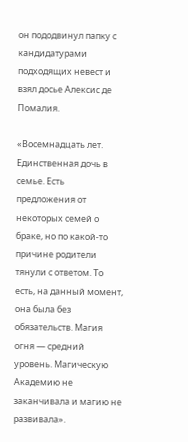он пододвинул папку с кандидатурами подходящих невест и взял досье Алексис де Помалия.

«Восемнадцать лет. Единственная дочь в семье. Есть предложения от некоторых семей о браке, но по какой-то причине родители тянули с ответом. То есть, на данный момент, она была без обязательств. Магия огня — средний уровень. Магическую Академию не заканчивала и магию не развивала».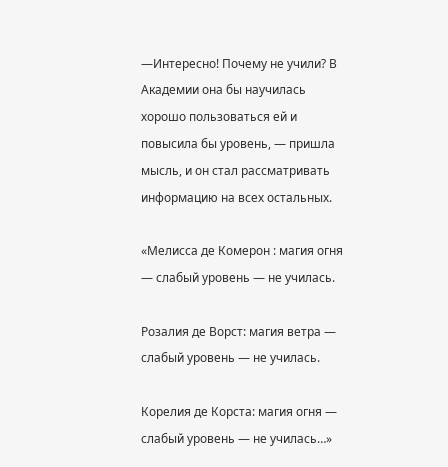—Интересно! Почему не учили? В Академии она бы научилась хорошо пользоваться ей и повысила бы уровень, — пришла мысль, и он стал рассматривать информацию на всех остальных.

«Мелисса де Комерон : магия огня — слабый уровень — не училась.

Розалия де Ворст: магия ветра — слабый уровень — не училась.

Корелия де Корста: магия огня — слабый уровень — не училась…»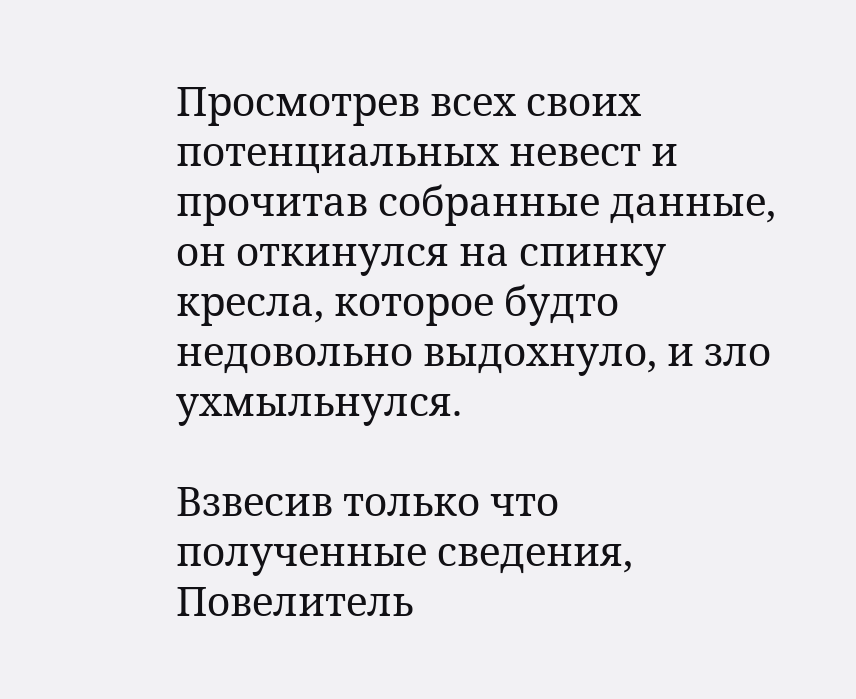Просмотрев всех своих потенциальных невест и прочитав собранные данные, он откинулся на спинку кресла, которое будто недовольно выдохнуло, и зло ухмыльнулся.

Взвесив только что полученные сведения, Повелитель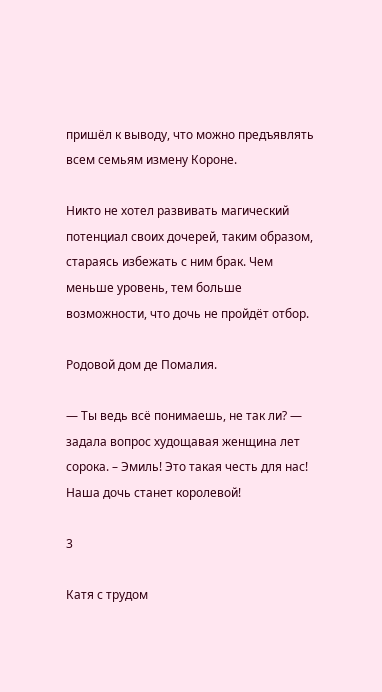пришёл к выводу, что можно предъявлять всем семьям измену Короне.

Никто не хотел развивать магический потенциал своих дочерей, таким образом, стараясь избежать с ним брак. Чем меньше уровень, тем больше возможности, что дочь не пройдёт отбор.

Родовой дом де Помалия.

— Ты ведь всё понимаешь, не так ли? — задала вопрос худощавая женщина лет сорока. – Эмиль! Это такая честь для нас! Наша дочь станет королевой!

3

Катя с трудом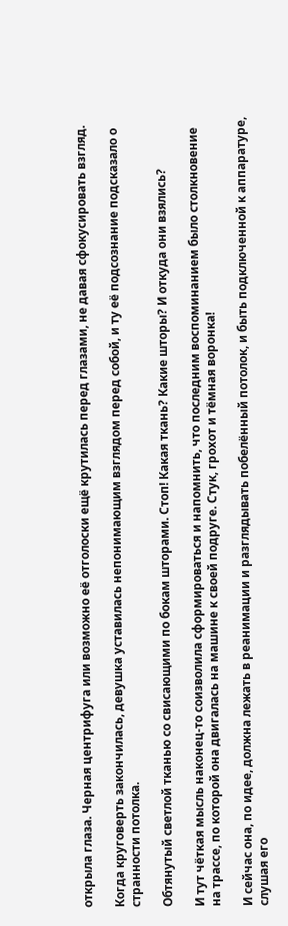открыла глаза. Черная центрифуга или возможно её отголоски ещё крутилась перед глазами, не давая сфокусировать взгляд.

Когда круговерть закончилась, девушка уставилась непонимающим взглядом перед собой, и ту её подсознание подсказало о странности потолка.

Обтянутый светлой тканью со свисающими по бокам шторами. Стоп! Какая ткань? Какие шторы? И откуда они взялись?

И тут чёткая мысль наконец-то соизволила сформироваться и напомнить, что последним воспоминанием было столкновение на трассе, по которой она двигалась на машине к своей подруге. Стук, грохот и тёмная воронка!

И сейчас она, по идее, должна лежать в реанимации и разглядывать побелённый потолок, и быть подключенной к аппаратуре, слушая его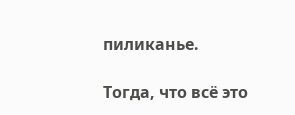пиликанье.

Тогда, что всё это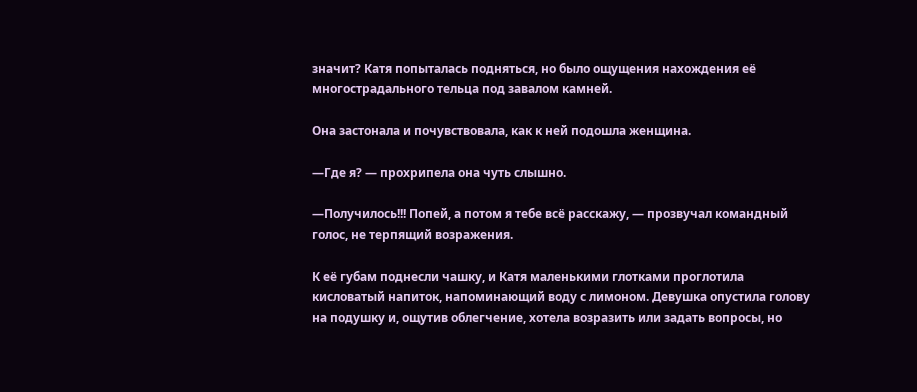значит? Катя попыталась подняться, но было ощущения нахождения её многострадального тельца под завалом камней.

Она застонала и почувствовала, как к ней подошла женщина.

—Где я? — прохрипела она чуть слышно.

—Получилось!!! Попей, а потом я тебе всё расскажу, — прозвучал командный голос, не терпящий возражения.

К её губам поднесли чашку, и Катя маленькими глотками проглотила кисловатый напиток, напоминающий воду с лимоном. Девушка опустила голову на подушку и, ощутив облегчение, хотела возразить или задать вопросы, но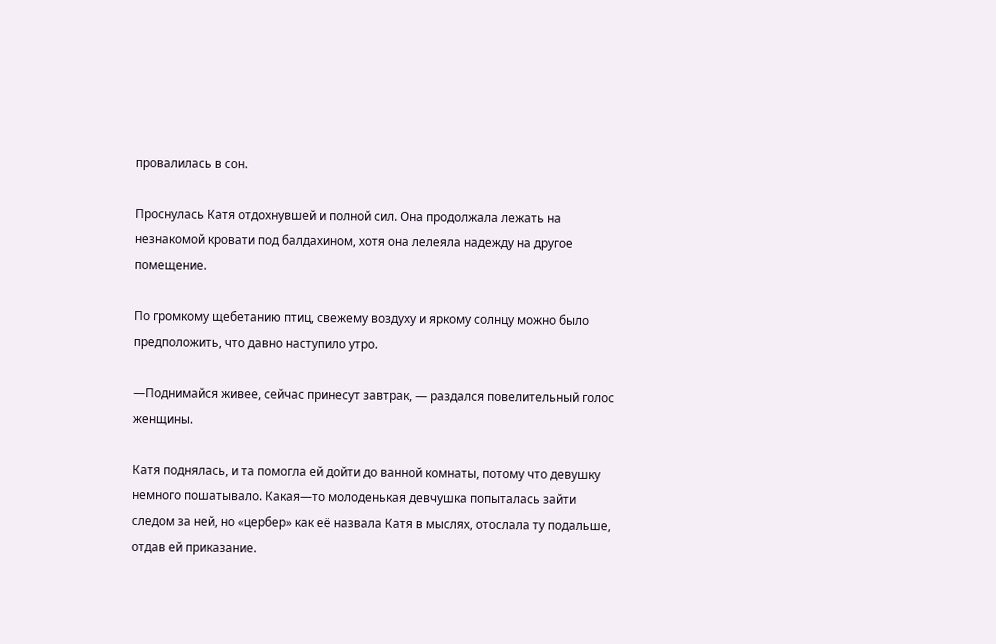провалилась в сон.

Проснулась Катя отдохнувшей и полной сил. Она продолжала лежать на незнакомой кровати под балдахином, хотя она лелеяла надежду на другое помещение.

По громкому щебетанию птиц, свежему воздуху и яркому солнцу можно было предположить, что давно наступило утро.

—Поднимайся живее, сейчас принесут завтрак, — раздался повелительный голос женщины.

Катя поднялась, и та помогла ей дойти до ванной комнаты, потому что девушку немного пошатывало. Какая—то молоденькая девчушка попыталась зайти следом за ней, но «цербер» как её назвала Катя в мыслях, отослала ту подальше, отдав ей приказание.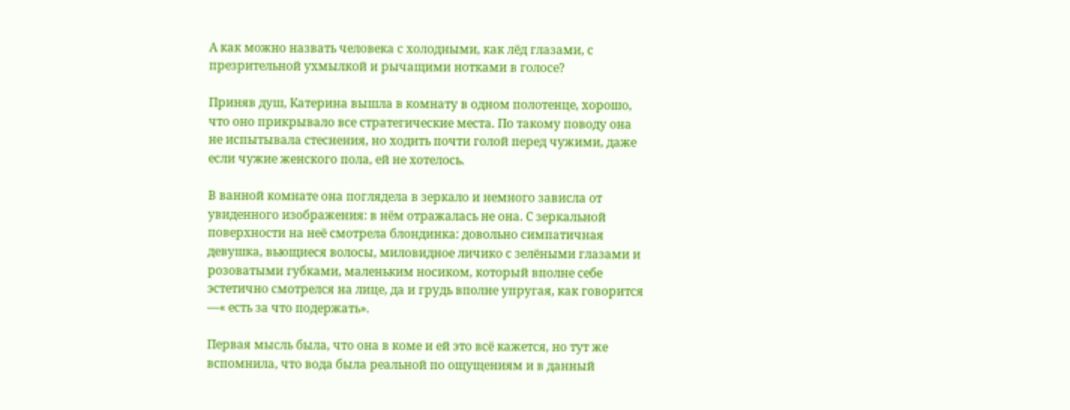А как можно назвать человека с холодными, как лёд глазами, с презрительной ухмылкой и рычащими нотками в голосе?

Приняв душ, Катерина вышла в комнату в одном полотенце, хорошо, что оно прикрывало все стратегические места. По такому поводу она не испытывала стеснения, но ходить почти голой перед чужими, даже если чужие женского пола, ей не хотелось.

В ванной комнате она поглядела в зеркало и немного зависла от увиденного изображения: в нём отражалась не она. С зеркальной поверхности на неё смотрела блондинка: довольно симпатичная девушка, вьющиеся волосы, миловидное личико с зелёными глазами и розоватыми губками, маленьким носиком, который вполне себе эстетично смотрелся на лице, да и грудь вполне упругая, как говорится —« есть за что подержать».

Первая мысль была, что она в коме и ей это всё кажется, но тут же вспомнила, что вода была реальной по ощущениям и в данный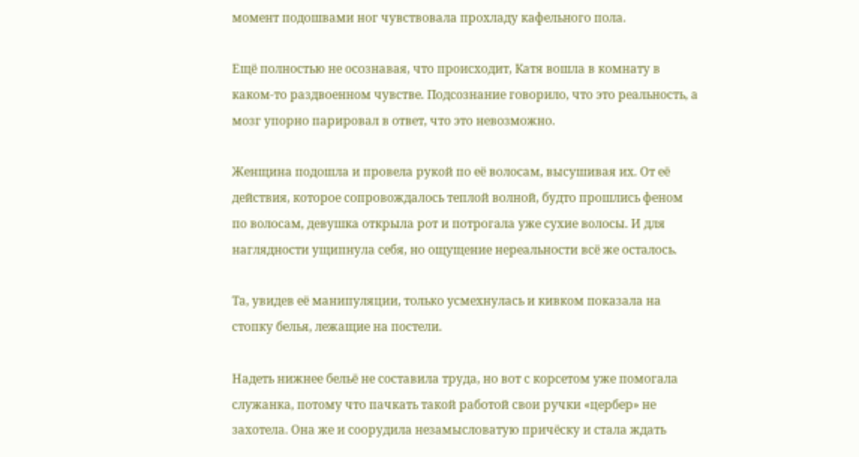момент подошвами ног чувствовала прохладу кафельного пола.

Ещё полностью не осознавая, что происходит, Катя вошла в комнату в каком-то раздвоенном чувстве. Подсознание говорило, что это реальность, а мозг упорно парировал в ответ, что это невозможно.

Женщина подошла и провела рукой по её волосам, высушивая их. От её действия, которое сопровождалось теплой волной, будто прошлись феном по волосам, девушка открыла рот и потрогала уже сухие волосы. И для наглядности ущипнула себя, но ощущение нереальности всё же осталось.

Та, увидев её манипуляции, только усмехнулась и кивком показала на стопку белья, лежащие на постели.

Надеть нижнее бельё не составила труда, но вот с корсетом уже помогала служанка, потому что пачкать такой работой свои ручки «цербер» не захотела. Она же и соорудила незамысловатую причёску и стала ждать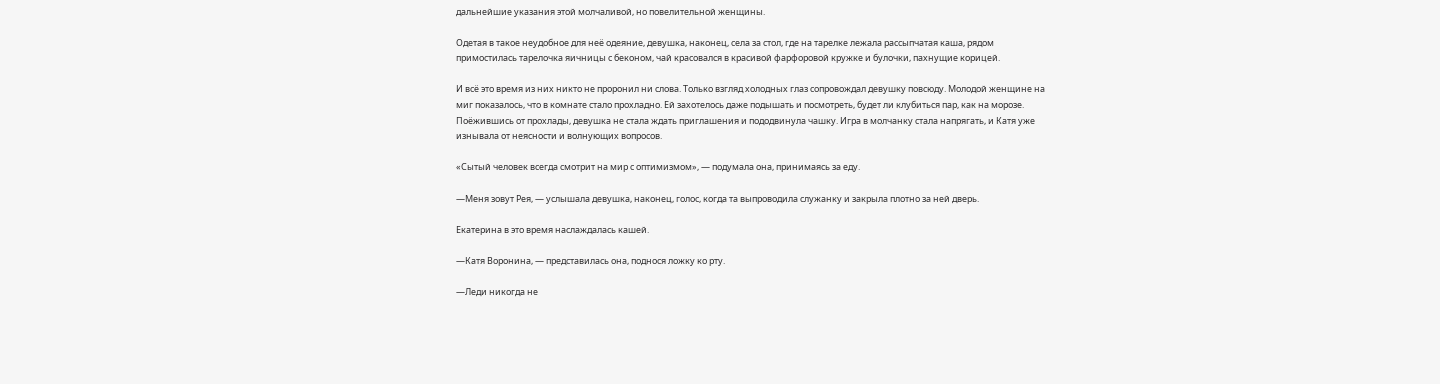дальнейшие указания этой молчаливой, но повелительной женщины.

Одетая в такое неудобное для неё одеяние, девушка, наконец, села за стол, где на тарелке лежала рассыпчатая каша, рядом примостилась тарелочка яичницы с беконом, чай красовался в красивой фарфоровой кружке и булочки, пахнущие корицей.

И всё это время из них никто не проронил ни слова. Только взгляд холодных глаз сопровождал девушку повсюду. Молодой женщине на миг показалось, что в комнате стало прохладно. Ей захотелось даже подышать и посмотреть, будет ли клубиться пар, как на морозе. Поёжившись от прохлады, девушка не стала ждать приглашения и пододвинула чашку. Игра в молчанку стала напрягать, и Катя уже изнывала от неясности и волнующих вопросов.

«Сытый человек всегда смотрит на мир с оптимизмом», — подумала она, принимаясь за еду.

—Меня зовут Рея, — услышала девушка, наконец, голос, когда та выпроводила служанку и закрыла плотно за ней дверь.

Екатерина в это время наслаждалась кашей.

—Катя Воронина, — представилась она, поднося ложку ко рту.

—Леди никогда не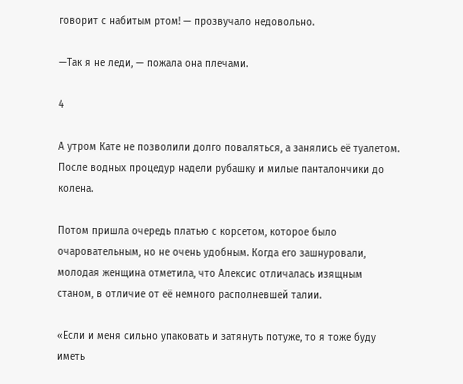говорит с набитым ртом! — прозвучало недовольно.

—Так я не леди, — пожала она плечами.

4

А утром Кате не позволили долго поваляться, а занялись её туалетом. После водных процедур надели рубашку и милые панталончики до колена.

Потом пришла очередь платью с корсетом, которое было очаровательным, но не очень удобным. Когда его зашнуровали, молодая женщина отметила, что Алексис отличалась изящным станом, в отличие от её немного располневшей талии.

«Если и меня сильно упаковать и затянуть потуже, то я тоже буду иметь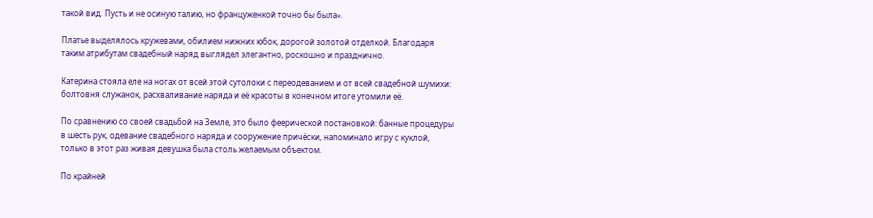такой вид. Пусть и не осиную талию, но француженкой точно бы была».

Платье выделялось кружевами, обилием нижних юбок, дорогой золотой отделкой. Благодаря таким атрибутам свадебный наряд выглядел элегантно, роскошно и празднично.

Катерина стояла еле на ногах от всей этой сутолоки с переодеванием и от всей свадебной шумихи: болтовня служанок, расхваливание наряда и её красоты в конечном итоге утомили её.

По сравнению со своей свадьбой на Земле, это было феерической постановкой: банные процедуры в шесть рук, одевание свадебного наряда и сооружение причёски, напоминало игру с куклой, только в этот раз живая девушка была столь желаемым объектом.

По крайней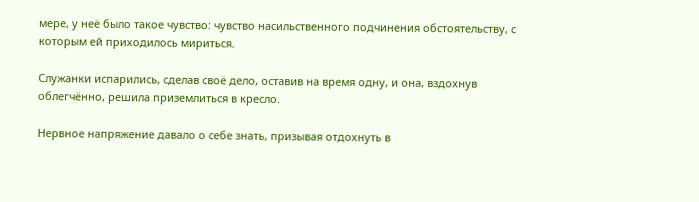мере, у неё было такое чувство: чувство насильственного подчинения обстоятельству, с которым ей приходилось мириться.

Служанки испарились, сделав своё дело, оставив на время одну, и она, вздохнув облегчённо, решила приземлиться в кресло.

Нервное напряжение давало о себе знать, призывая отдохнуть в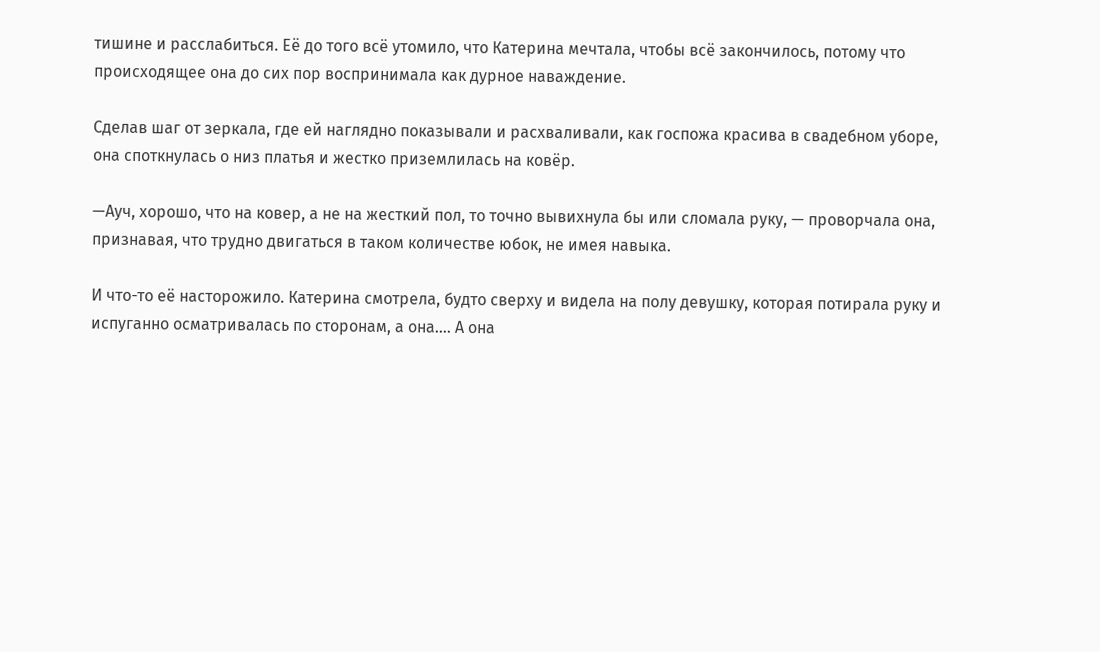тишине и расслабиться. Её до того всё утомило, что Катерина мечтала, чтобы всё закончилось, потому что происходящее она до сих пор воспринимала как дурное наваждение.

Сделав шаг от зеркала, где ей наглядно показывали и расхваливали, как госпожа красива в свадебном уборе, она споткнулась о низ платья и жестко приземлилась на ковёр.

—Ауч, хорошо, что на ковер, а не на жесткий пол, то точно вывихнула бы или сломала руку, — проворчала она, признавая, что трудно двигаться в таком количестве юбок, не имея навыка.

И что-то её насторожило. Катерина смотрела, будто сверху и видела на полу девушку, которая потирала руку и испуганно осматривалась по сторонам, а она…. А она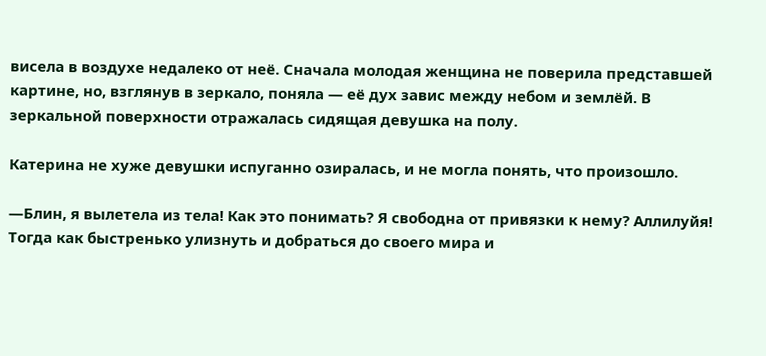висела в воздухе недалеко от неё. Сначала молодая женщина не поверила представшей картине, но, взглянув в зеркало, поняла — её дух завис между небом и землёй. В зеркальной поверхности отражалась сидящая девушка на полу.

Катерина не хуже девушки испуганно озиралась, и не могла понять, что произошло.

—Блин, я вылетела из тела! Как это понимать? Я свободна от привязки к нему? Аллилуйя! Тогда как быстренько улизнуть и добраться до своего мира и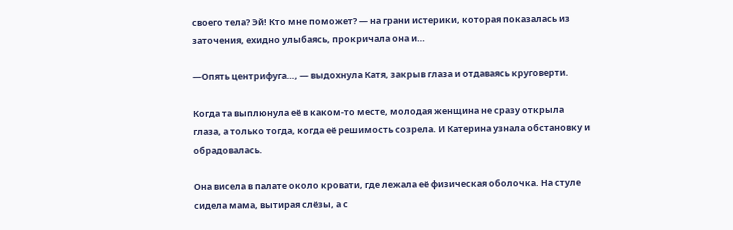своего тела? Эй! Кто мне поможет? — на грани истерики, которая показалась из заточения, ехидно улыбаясь, прокричала она и…

—Опять центрифуга…, — выдохнула Катя, закрыв глаза и отдаваясь круговерти.

Когда та выплюнула её в каком-то месте, молодая женщина не сразу открыла глаза, а только тогда, когда её решимость созрела. И Катерина узнала обстановку и обрадовалась.

Она висела в палате около кровати, где лежала её физическая оболочка. На стуле сидела мама, вытирая слёзы, а с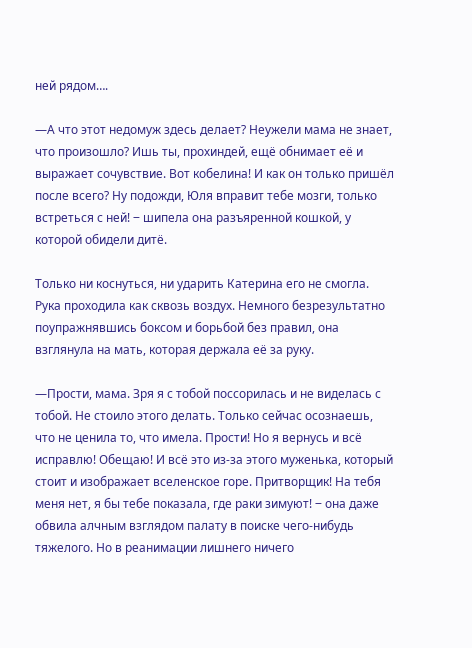ней рядом….

—А что этот недомуж здесь делает? Неужели мама не знает, что произошло? Ишь ты, прохиндей, ещё обнимает её и выражает сочувствие. Вот кобелина! И как он только пришёл после всего? Ну подожди, Юля вправит тебе мозги, только встреться с ней! ‒ шипела она разъяренной кошкой, у которой обидели дитё.

Только ни коснуться, ни ударить Катерина его не смогла. Рука проходила как сквозь воздух. Немного безрезультатно поупражнявшись боксом и борьбой без правил, она взглянула на мать, которая держала её за руку.

—Прости, мама. Зря я с тобой поссорилась и не виделась с тобой. Не стоило этого делать. Только сейчас осознаешь, что не ценила то, что имела. Прости! Но я вернусь и всё исправлю! Обещаю! И всё это из-за этого муженька, который стоит и изображает вселенское горе. Притворщик! На тебя меня нет, я бы тебе показала, где раки зимуют! ‒ она даже обвила алчным взглядом палату в поиске чего-нибудь тяжелого. Но в реанимации лишнего ничего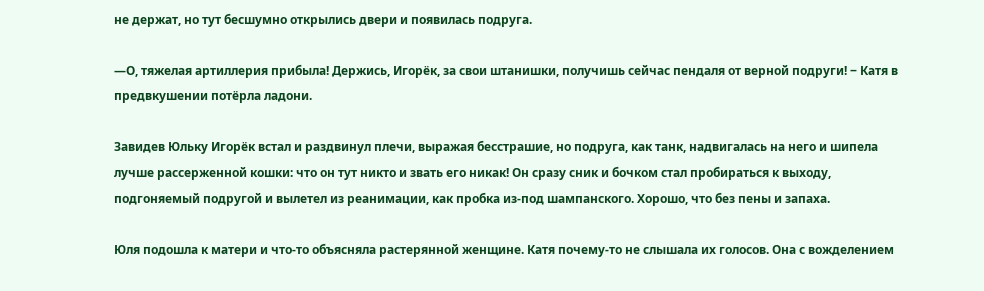не держат, но тут бесшумно открылись двери и появилась подруга.

—О, тяжелая артиллерия прибыла! Держись, Игорёк, за свои штанишки, получишь сейчас пендаля от верной подруги! ‒ Катя в предвкушении потёрла ладони.

Завидев Юльку Игорёк встал и раздвинул плечи, выражая бесстрашие, но подруга, как танк, надвигалась на него и шипела лучше рассерженной кошки: что он тут никто и звать его никак! Он сразу сник и бочком стал пробираться к выходу, подгоняемый подругой и вылетел из реанимации, как пробка из-под шампанского. Хорошо, что без пены и запаха.

Юля подошла к матери и что-то объясняла растерянной женщине. Катя почему-то не слышала их голосов. Она с вожделением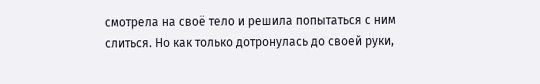смотрела на своё тело и решила попытаться с ним слиться. Но как только дотронулась до своей руки,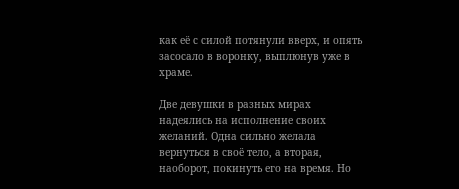как её с силой потянули вверх, и опять засосало в воронку, выплюнув уже в храме.

Две девушки в разных мирах надеялись на исполнение своих желаний. Одна сильно желала вернуться в своё тело, а вторая, наоборот, покинуть его на время. Но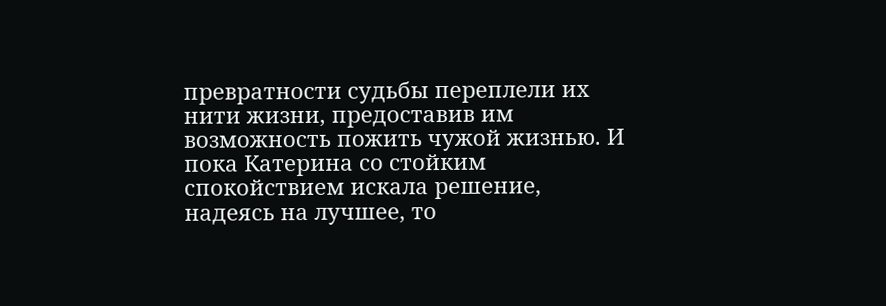превратности судьбы переплели их нити жизни, предоставив им возможность пожить чужой жизнью. И пока Катерина со стойким спокойствием искала решение, надеясь на лучшее, то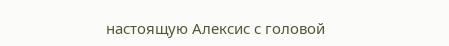настоящую Алексис с головой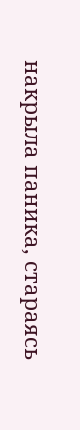накрыла паника, стараясь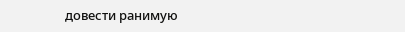довести ранимую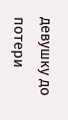девушку до потери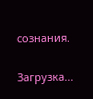сознания.

Загрузка...